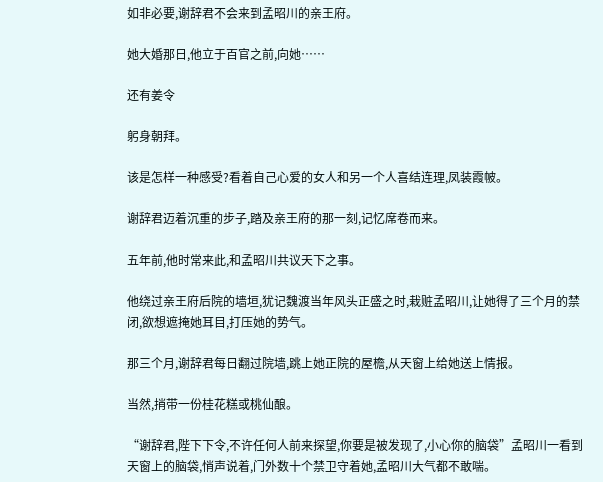如非必要,谢辞君不会来到孟昭川的亲王府。

她大婚那日,他立于百官之前,向她……

还有姜令

躬身朝拜。

该是怎样一种感受?看着自己心爱的女人和另一个人喜结连理,凤装霞帔。

谢辞君迈着沉重的步子,踏及亲王府的那一刻,记忆席卷而来。

五年前,他时常来此,和孟昭川共议天下之事。

他绕过亲王府后院的墙垣,犹记魏渡当年风头正盛之时,栽赃孟昭川,让她得了三个月的禁闭,欲想遮掩她耳目,打压她的势气。

那三个月,谢辞君每日翻过院墙,跳上她正院的屋檐,从天窗上给她送上情报。

当然,捎带一份桂花糕或桃仙酿。

“谢辞君,陛下下令,不许任何人前来探望,你要是被发现了,小心你的脑袋”孟昭川一看到天窗上的脑袋,悄声说着,门外数十个禁卫守着她,孟昭川大气都不敢喘。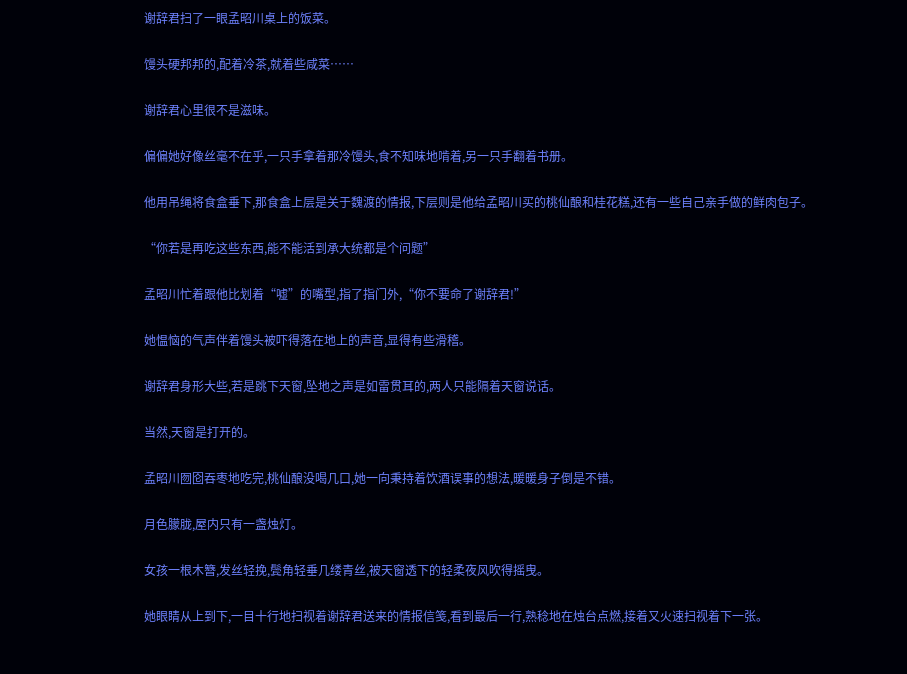谢辞君扫了一眼孟昭川桌上的饭菜。

馒头硬邦邦的,配着冷茶,就着些咸菜……

谢辞君心里很不是滋味。

偏偏她好像丝毫不在乎,一只手拿着那冷馒头,食不知味地啃着,另一只手翻着书册。

他用吊绳将食盒垂下,那食盒上层是关于魏渡的情报,下层则是他给孟昭川买的桃仙酿和桂花糕,还有一些自己亲手做的鲜肉包子。

“你若是再吃这些东西,能不能活到承大统都是个问题”

孟昭川忙着跟他比划着“嘘”的嘴型,指了指门外,“你不要命了谢辞君!”

她愠恼的气声伴着馒头被吓得落在地上的声音,显得有些滑稽。

谢辞君身形大些,若是跳下天窗,坠地之声是如雷贯耳的,两人只能隔着天窗说话。

当然,天窗是打开的。

孟昭川囫囵吞枣地吃完,桃仙酿没喝几口,她一向秉持着饮酒误事的想法,暖暖身子倒是不错。

月色朦胧,屋内只有一盏烛灯。

女孩一根木簪,发丝轻挽,鬓角轻垂几缕青丝,被天窗透下的轻柔夜风吹得摇曳。

她眼睛从上到下,一目十行地扫视着谢辞君送来的情报信笺,看到最后一行,熟稔地在烛台点燃,接着又火速扫视着下一张。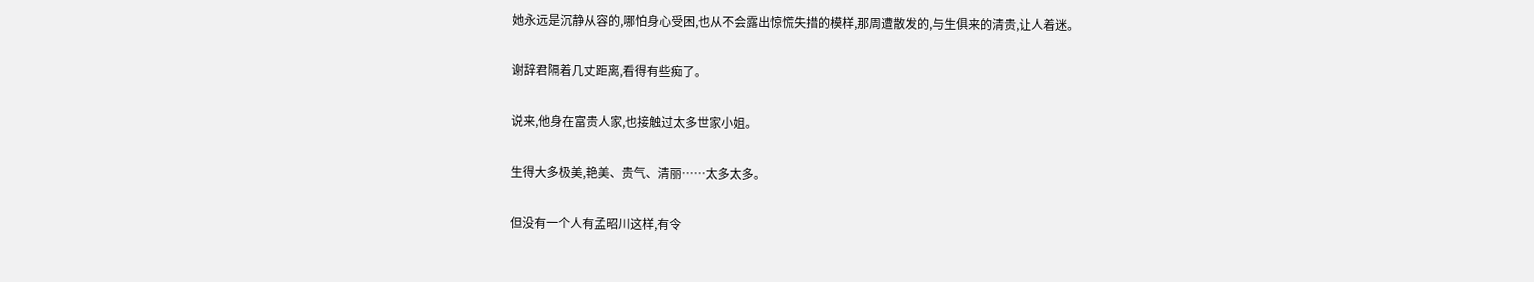她永远是沉静从容的,哪怕身心受困,也从不会露出惊慌失措的模样,那周遭散发的,与生俱来的清贵,让人着迷。

谢辞君隔着几丈距离,看得有些痴了。

说来,他身在富贵人家,也接触过太多世家小姐。

生得大多极美,艳美、贵气、清丽……太多太多。

但没有一个人有孟昭川这样,有令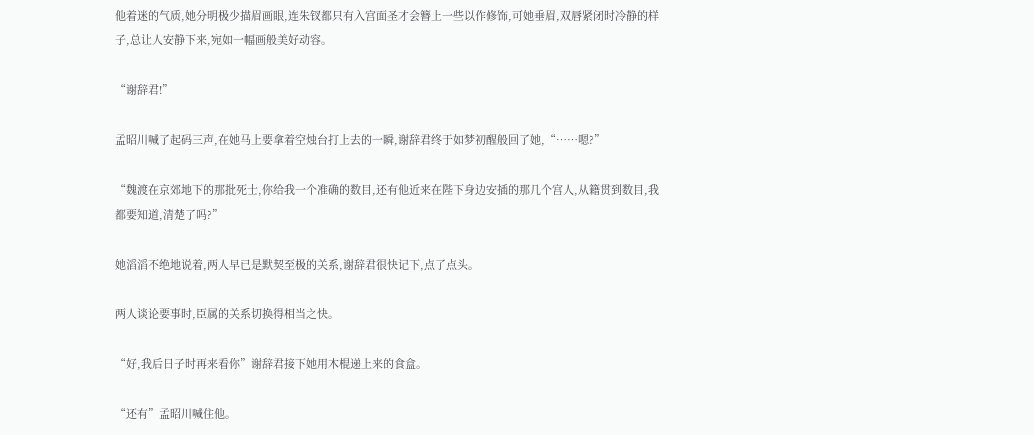他着迷的气质,她分明极少描眉画眼,连朱钗都只有入宫面圣才会簪上一些以作修饰,可她垂眉,双唇紧闭时冷静的样子,总让人安静下来,宛如一幅画般美好动容。

“谢辞君!”

孟昭川喊了起码三声,在她马上要拿着空烛台打上去的一瞬,谢辞君终于如梦初醒般回了她,“……嗯?”

“魏渡在京郊地下的那批死士,你给我一个准确的数目,还有他近来在陛下身边安插的那几个宫人,从籍贯到数目,我都要知道,清楚了吗?”

她滔滔不绝地说着,两人早已是默契至极的关系,谢辞君很快记下,点了点头。

两人谈论要事时,臣属的关系切换得相当之快。

“好,我后日子时再来看你”谢辞君接下她用木棍递上来的食盒。

“还有”孟昭川喊住他。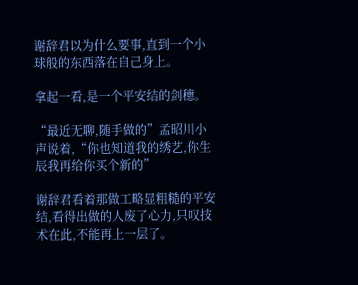谢辞君以为什么要事,直到一个小球般的东西落在自己身上。

拿起一看,是一个平安结的剑穗。

“最近无聊,随手做的”孟昭川小声说着,“你也知道我的绣艺,你生辰我再给你买个新的”

谢辞君看着那做工略显粗糙的平安结,看得出做的人废了心力,只叹技术在此,不能再上一层了。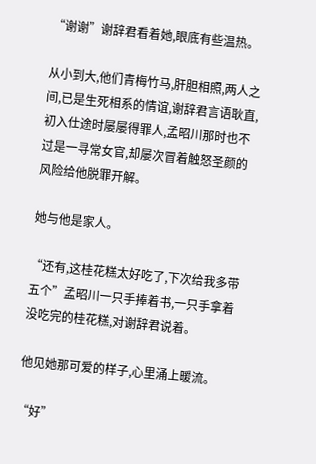“谢谢”谢辞君看着她,眼底有些温热。

从小到大,他们青梅竹马,肝胆相照,两人之间,已是生死相系的情谊,谢辞君言语耿直,初入仕途时屡屡得罪人,孟昭川那时也不过是一寻常女官,却屡次冒着触怒圣颜的风险给他脱罪开解。

她与他是家人。

“还有,这桂花糕太好吃了,下次给我多带五个”孟昭川一只手捧着书,一只手拿着没吃完的桂花糕,对谢辞君说着。

他见她那可爱的样子,心里涌上暖流。

“好”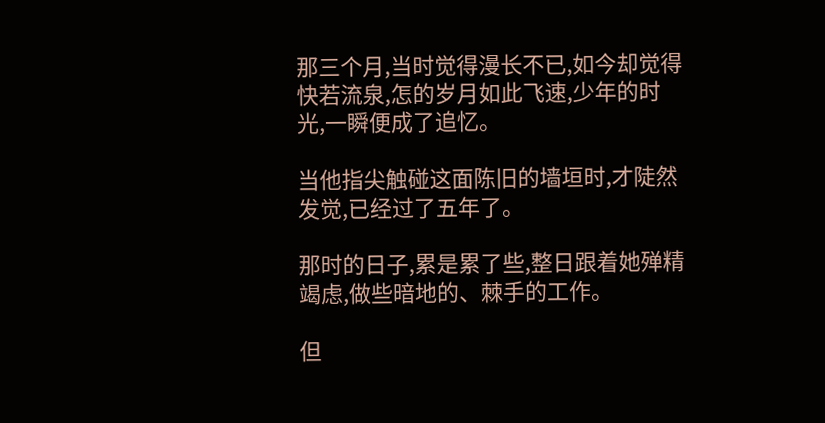那三个月,当时觉得漫长不已,如今却觉得快若流泉,怎的岁月如此飞速,少年的时光,一瞬便成了追忆。

当他指尖触碰这面陈旧的墙垣时,才陡然发觉,已经过了五年了。

那时的日子,累是累了些,整日跟着她殚精竭虑,做些暗地的、棘手的工作。

但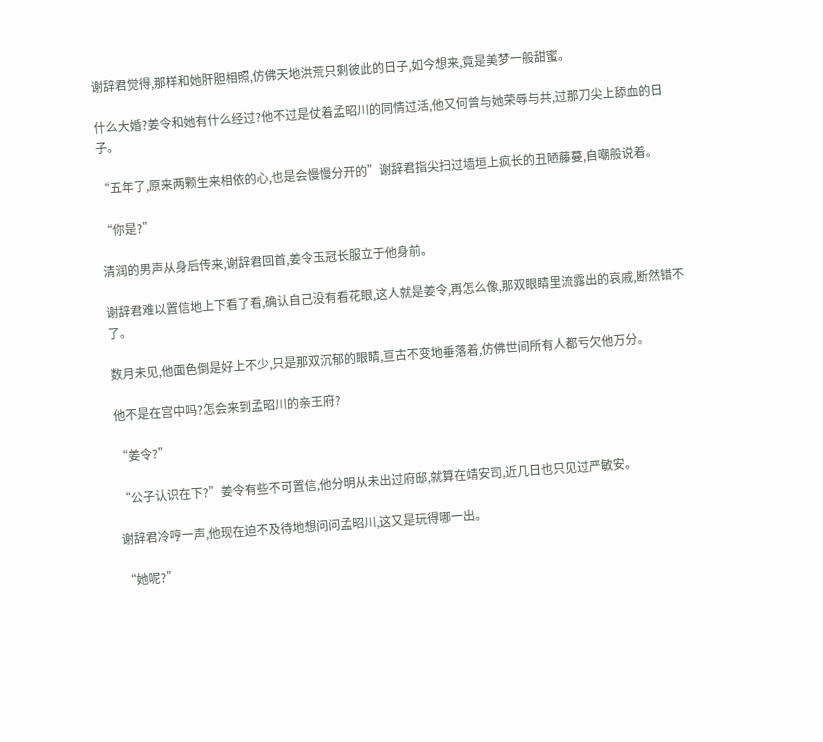谢辞君觉得,那样和她肝胆相照,仿佛天地洪荒只剩彼此的日子,如今想来,竟是美梦一般甜蜜。

什么大婚?姜令和她有什么经过?他不过是仗着孟昭川的同情过活,他又何曾与她荣辱与共,过那刀尖上舔血的日子。

“五年了,原来两颗生来相依的心,也是会慢慢分开的”谢辞君指尖扫过墙垣上疯长的丑陋藤蔓,自嘲般说着。

“你是?”

清润的男声从身后传来,谢辞君回首,姜令玉冠长服立于他身前。

谢辞君难以置信地上下看了看,确认自己没有看花眼,这人就是姜令,再怎么像,那双眼睛里流露出的哀戚,断然错不了。

数月未见,他面色倒是好上不少,只是那双沉郁的眼睛,亘古不变地垂落着,仿佛世间所有人都亏欠他万分。

他不是在宫中吗?怎会来到孟昭川的亲王府?

“姜令?”

“公子认识在下?”姜令有些不可置信,他分明从未出过府邸,就算在靖安司,近几日也只见过严敏安。

谢辞君冷哼一声,他现在迫不及待地想问问孟昭川,这又是玩得哪一出。

“她呢?”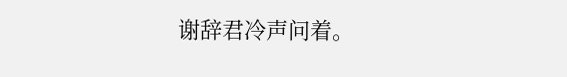谢辞君冷声问着。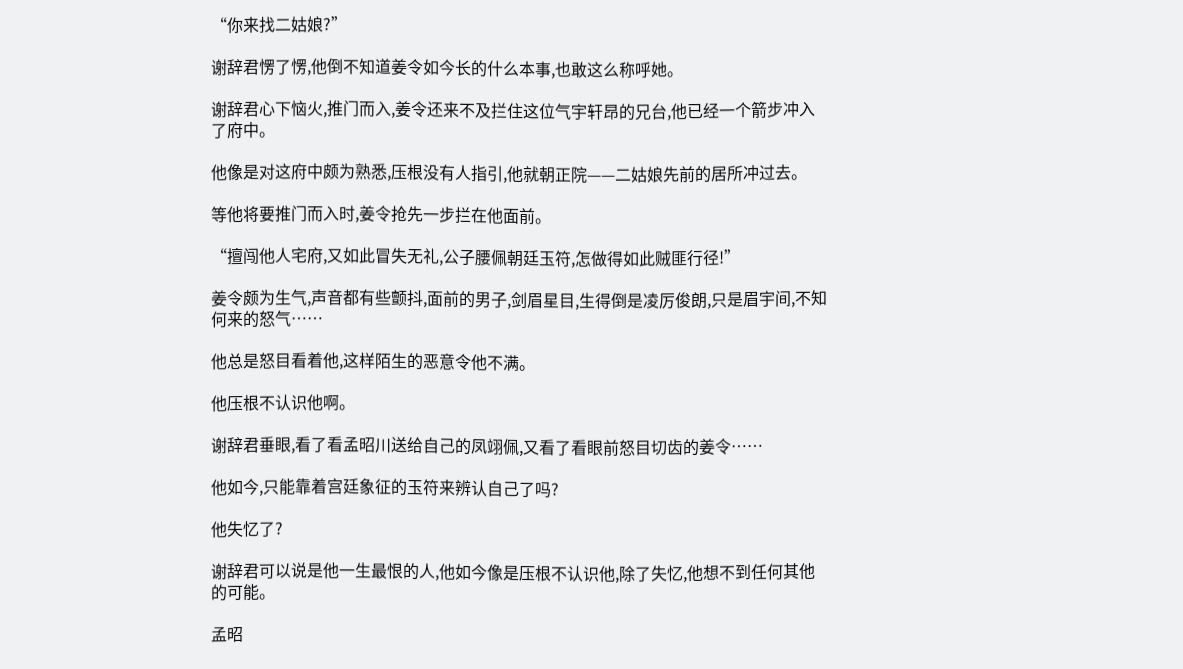“你来找二姑娘?”

谢辞君愣了愣,他倒不知道姜令如今长的什么本事,也敢这么称呼她。

谢辞君心下恼火,推门而入,姜令还来不及拦住这位气宇轩昂的兄台,他已经一个箭步冲入了府中。

他像是对这府中颇为熟悉,压根没有人指引,他就朝正院——二姑娘先前的居所冲过去。

等他将要推门而入时,姜令抢先一步拦在他面前。

“擅闯他人宅府,又如此冒失无礼,公子腰佩朝廷玉符,怎做得如此贼匪行径!”

姜令颇为生气,声音都有些颤抖,面前的男子,剑眉星目,生得倒是凌厉俊朗,只是眉宇间,不知何来的怒气……

他总是怒目看着他,这样陌生的恶意令他不满。

他压根不认识他啊。

谢辞君垂眼,看了看孟昭川送给自己的凤翊佩,又看了看眼前怒目切齿的姜令……

他如今,只能靠着宫廷象征的玉符来辨认自己了吗?

他失忆了?

谢辞君可以说是他一生最恨的人,他如今像是压根不认识他,除了失忆,他想不到任何其他的可能。

孟昭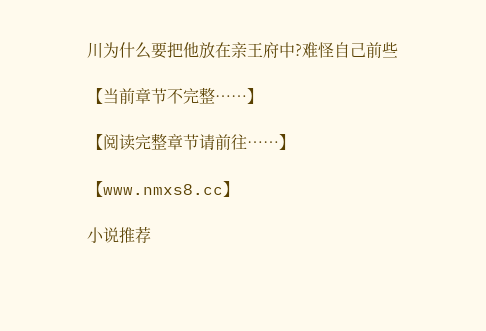川为什么要把他放在亲王府中?难怪自己前些

【当前章节不完整……】

【阅读完整章节请前往……】

【www.nmxs8.cc】

小说推荐